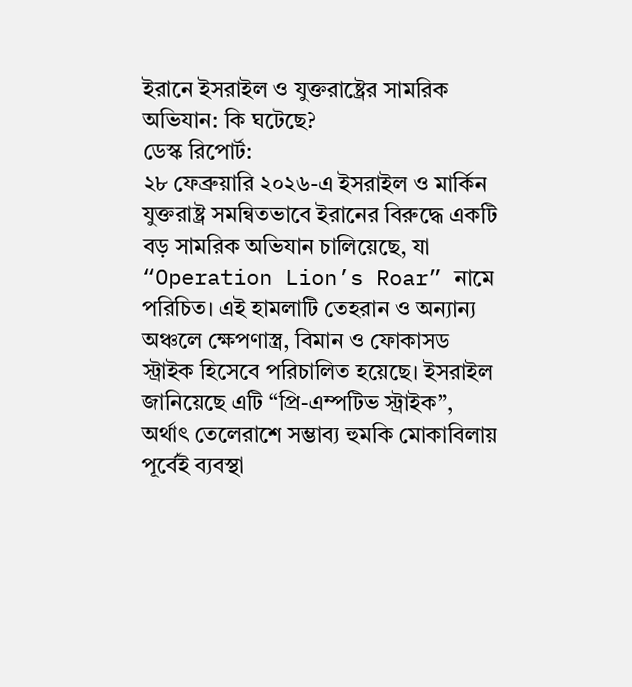ইরানে ইসরাইল ও যুক্তরাষ্ট্রের সামরিক অভিযান: কি ঘটেছে?
ডেস্ক রিপোর্ট:
২৮ ফেব্রুয়ারি ২০২৬-এ ইসরাইল ও মার্কিন যুক্তরাষ্ট্র সমন্বিতভাবে ইরানের বিরুদ্ধে একটি বড় সামরিক অভিযান চালিয়েছে, যা “Operation Lion’s Roar” নামে পরিচিত। এই হামলাটি তেহরান ও অন্যান্য অঞ্চলে ক্ষেপণাস্ত্র, বিমান ও ফোকাসড স্ট্রাইক হিসেবে পরিচালিত হয়েছে। ইসরাইল জানিয়েছে এটি “প্রি-এম্পটিভ স্ট্রাইক”, অর্থাৎ তেলেরাশে সম্ভাব্য হুমকি মোকাবিলায় পূর্বেই ব্যবস্থা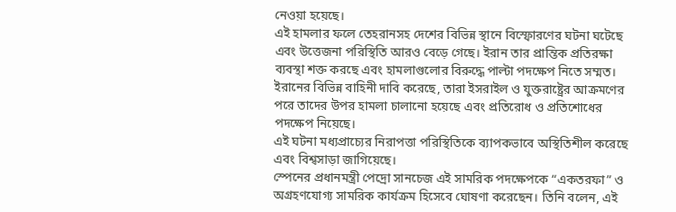নেওয়া হয়েছে।
এই হামলার ফলে তেহরানসহ দেশের বিভিন্ন স্থানে বিস্ফোরণের ঘটনা ঘটেছে এবং উত্তেজনা পরিস্থিতি আরও বেড়ে গেছে। ইরান তার প্রান্তিক প্রতিরক্ষা ব্যবস্থা শক্ত করছে এবং হামলাগুলোর বিরুদ্ধে পাল্টা পদক্ষেপ নিতে সম্মত।
ইরানের বিভিন্ন বাহিনী দাবি করেছে, তারা ইসরাইল ও যুক্তরাষ্ট্রের আক্রমণের পরে তাদের উপর হামলা চালানো হয়েছে এবং প্রতিরোধ ও প্রতিশোধের পদক্ষেপ নিয়েছে।
এই ঘটনা মধ্যপ্রাচ্যের নিরাপত্তা পরিস্থিতিকে ব্যাপকভাবে অস্থিতিশীল করেছে এবং বিশ্বসাড়া জাগিয়েছে।
স্পেনের প্রধানমন্ত্রী পেদ্রো সানচেজ এই সামরিক পদক্ষেপকে “একতরফা” ও অগ্রহণযোগ্য সামরিক কার্যক্রম হিসেবে ঘোষণা করেছেন। তিনি বলেন, এই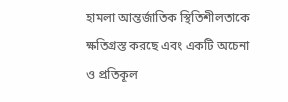হামলা আন্তর্জাতিক স্থিতিশীলতাকে ক্ষতিগ্রস্ত করছে এবং একটি অচেনা ও প্রতিকূল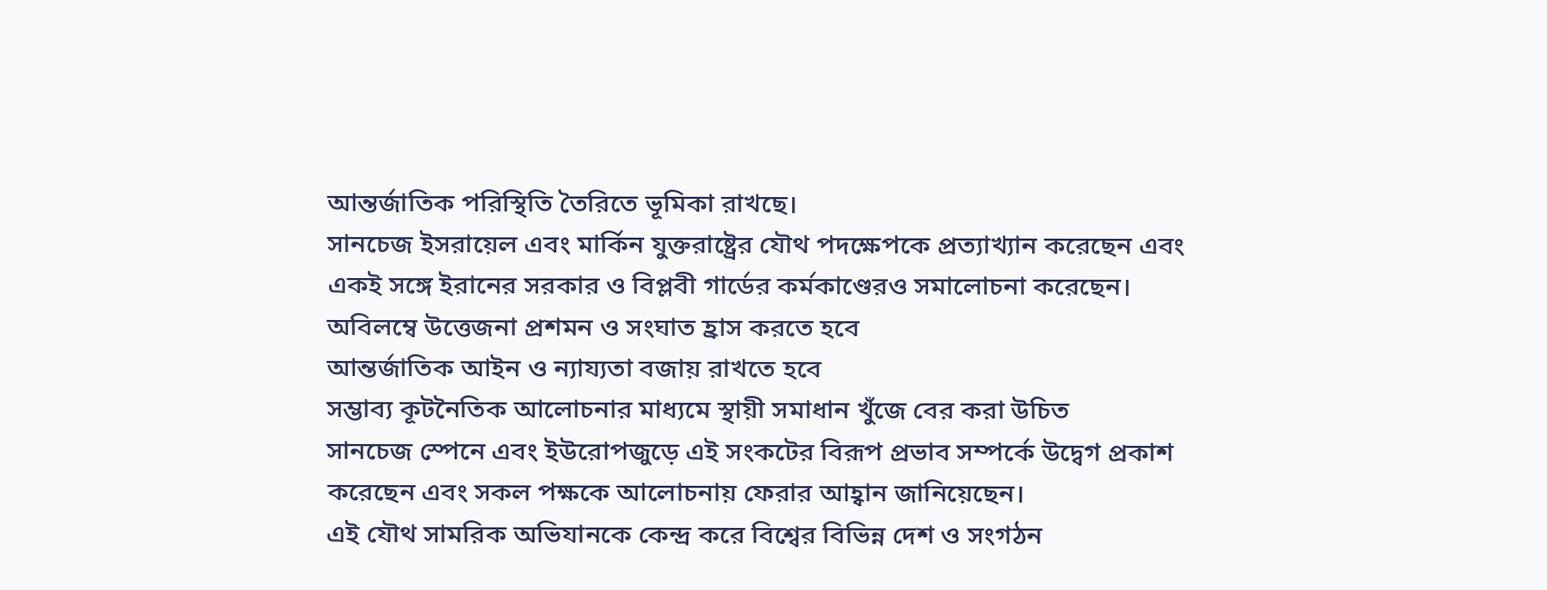আন্তর্জাতিক পরিস্থিতি তৈরিতে ভূমিকা রাখছে।
সানচেজ ইসরায়েল এবং মার্কিন যুক্তরাষ্ট্রের যৌথ পদক্ষেপকে প্রত্যাখ্যান করেছেন এবং একই সঙ্গে ইরানের সরকার ও বিপ্লবী গার্ডের কর্মকাণ্ডেরও সমালোচনা করেছেন।
অবিলম্বে উত্তেজনা প্রশমন ও সংঘাত হ্রাস করতে হবে
আন্তর্জাতিক আইন ও ন্যায্যতা বজায় রাখতে হবে
সম্ভাব্য কূটনৈতিক আলোচনার মাধ্যমে স্থায়ী সমাধান খুঁজে বের করা উচিত
সানচেজ স্পেনে এবং ইউরোপজুড়ে এই সংকটের বিরূপ প্রভাব সম্পর্কে উদ্বেগ প্রকাশ করেছেন এবং সকল পক্ষকে আলোচনায় ফেরার আহ্বান জানিয়েছেন।
এই যৌথ সামরিক অভিযানকে কেন্দ্র করে বিশ্বের বিভিন্ন দেশ ও সংগঠন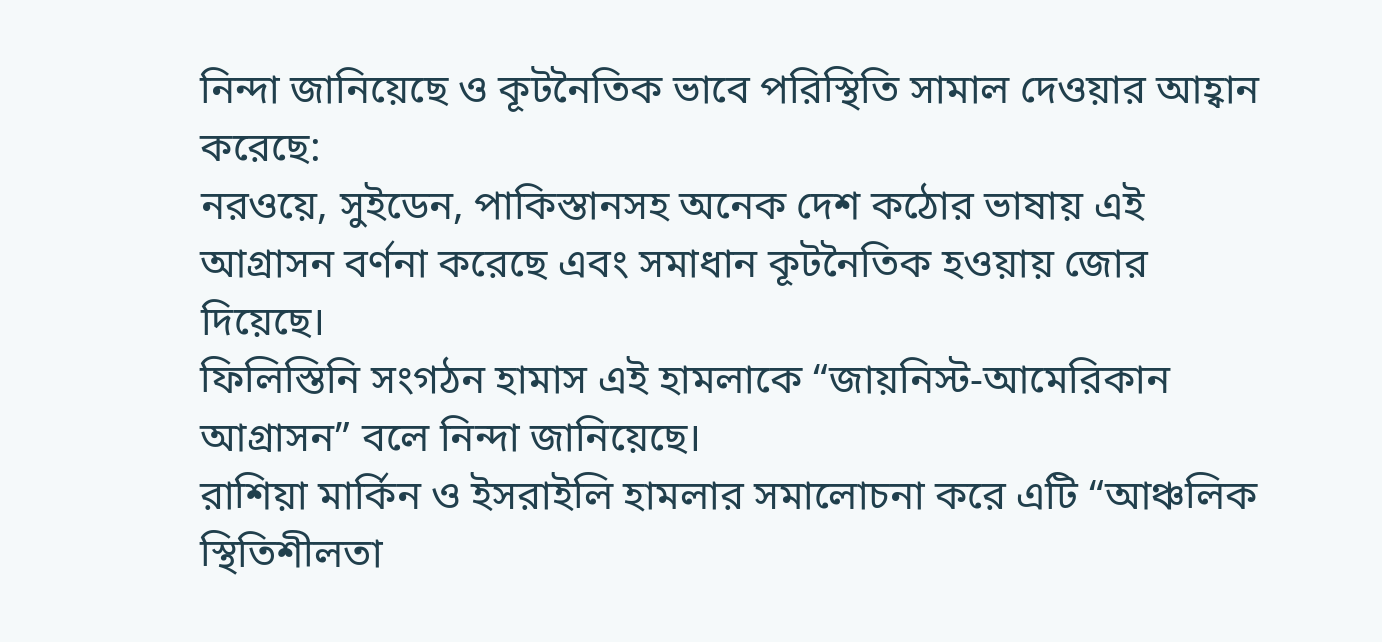নিন্দা জানিয়েছে ও কূটনৈতিক ভাবে পরিস্থিতি সামাল দেওয়ার আহ্বান করেছে:
নরওয়ে, সুইডেন, পাকিস্তানসহ অনেক দেশ কঠোর ভাষায় এই আগ্রাসন বর্ণনা করেছে এবং সমাধান কূটনৈতিক হওয়ায় জোর দিয়েছে।
ফিলিস্তিনি সংগঠন হামাস এই হামলাকে “জায়নিস্ট-আমেরিকান আগ্রাসন” বলে নিন্দা জানিয়েছে।
রাশিয়া মার্কিন ও ইসরাইলি হামলার সমালোচনা করে এটি “আঞ্চলিক স্থিতিশীলতা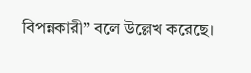বিপন্নকারী” বলে উল্লেখ করেছে।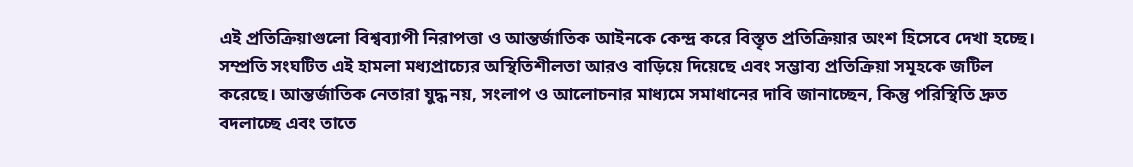এই প্রতিক্রিয়াগুলো বিশ্বব্যাপী নিরাপত্তা ও আন্তর্জাতিক আইনকে কেন্দ্র করে বিস্তৃত প্রতিক্রিয়ার অংশ হিসেবে দেখা হচ্ছে।
সম্প্রতি সংঘটিত এই হামলা মধ্যপ্রাচ্যের অস্থিতিশীলতা আরও বাড়িয়ে দিয়েছে এবং সম্ভাব্য প্রতিক্রিয়া সমূহকে জটিল করেছে। আন্তর্জাতিক নেতারা যুদ্ধ নয়, সংলাপ ও আলোচনার মাধ্যমে সমাধানের দাবি জানাচ্ছেন, কিন্তু পরিস্থিতি দ্রুত বদলাচ্ছে এবং তাতে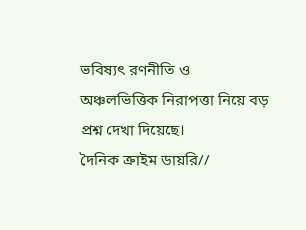ভবিষ্যৎ রণনীতি ও অঞ্চলভিত্তিক নিরাপত্তা নিয়ে বড় প্রশ্ন দেখা দিয়েছে।
দৈনিক ক্রাইম ডায়রি//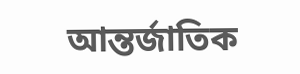আন্তর্জাতিক